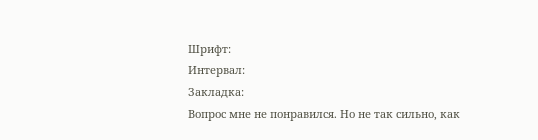Шрифт:
Интервал:
Закладка:
Вопрос мне не понравился. Но не так сильно, как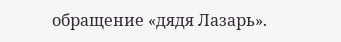обращение «дядя Лазарь».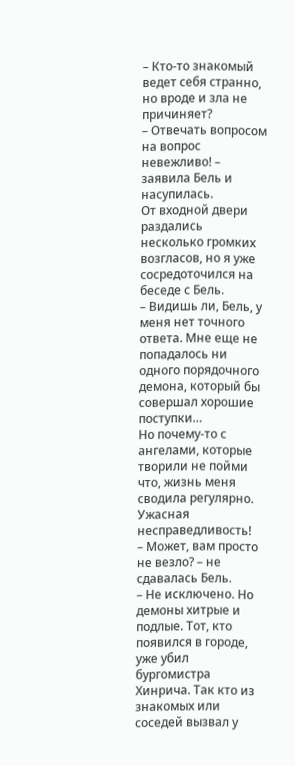– Кто-то знакомый ведет себя странно, но вроде и зла не причиняет?
– Отвечать вопросом на вопрос невежливо! – заявила Бель и насупилась.
От входной двери раздались несколько громких возгласов, но я уже сосредоточился на беседе с Бель.
– Видишь ли, Бель, у меня нет точного ответа. Мне еще не попадалось ни одного порядочного демона, который бы совершал хорошие поступки…
Но почему-то с ангелами, которые творили не пойми что, жизнь меня сводила регулярно. Ужасная несправедливость!
– Может, вам просто не везло? – не сдавалась Бель.
– Не исключено. Но демоны хитрые и подлые. Тот, кто появился в городе, уже убил бургомистра Хинрича. Так кто из знакомых или соседей вызвал у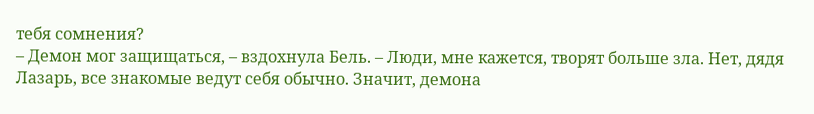тебя сомнения?
– Демон мог защищаться, – вздохнула Бель. – Люди, мне кажется, творят больше зла. Нет, дядя Лазарь, все знакомые ведут себя обычно. Значит, демона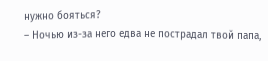нужно бояться?
– Ночью из-за него едва не пострадал твой папа,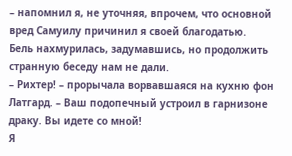– напомнил я, не уточняя, впрочем, что основной вред Самуилу причинил я своей благодатью.
Бель нахмурилась, задумавшись, но продолжить странную беседу нам не дали.
– Рихтер! – прорычала ворвавшаяся на кухню фон Латгард. – Ваш подопечный устроил в гарнизоне драку. Вы идете со мной!
Я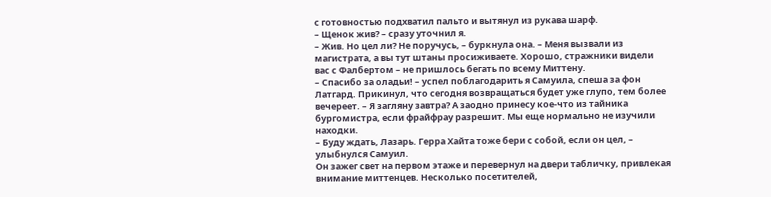с готовностью подхватил пальто и вытянул из рукава шарф.
– Щенок жив? – сразу уточнил я.
– Жив. Но цел ли? Не поручусь, – буркнула она. – Меня вызвали из магистрата, а вы тут штаны просиживаете. Хорошо, стражники видели вас с Фалбертом – не пришлось бегать по всему Миттену.
– Спасибо за оладьи! – успел поблагодарить я Самуила, спеша за фон Латгард. Прикинул, что сегодня возвращаться будет уже глупо, тем более вечереет. – Я загляну завтра? А заодно принесу кое-что из тайника бургомистра, если фрайфрау разрешит. Мы еще нормально не изучили находки.
– Буду ждать, Лазарь. Герра Хайта тоже бери с собой, если он цел, – улыбнулся Самуил.
Он зажег свет на первом этаже и перевернул на двери табличку, привлекая внимание миттенцев. Несколько посетителей,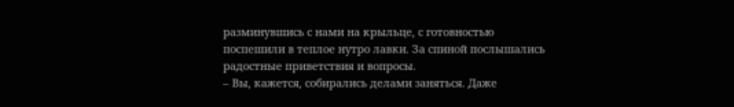разминувшись с нами на крыльце, с готовностью поспешили в теплое нутро лавки. За спиной послышались радостные приветствия и вопросы.
– Вы, кажется, собирались делами заняться. Даже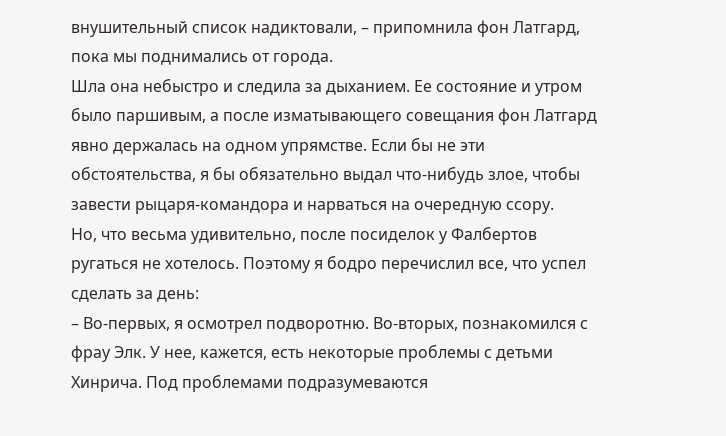внушительный список надиктовали, – припомнила фон Латгард, пока мы поднимались от города.
Шла она небыстро и следила за дыханием. Ее состояние и утром было паршивым, а после изматывающего совещания фон Латгард явно держалась на одном упрямстве. Если бы не эти обстоятельства, я бы обязательно выдал что-нибудь злое, чтобы завести рыцаря-командора и нарваться на очередную ссору.
Но, что весьма удивительно, после посиделок у Фалбертов ругаться не хотелось. Поэтому я бодро перечислил все, что успел сделать за день:
– Во-первых, я осмотрел подворотню. Во-вторых, познакомился с фрау Элк. У нее, кажется, есть некоторые проблемы с детьми Хинрича. Под проблемами подразумеваются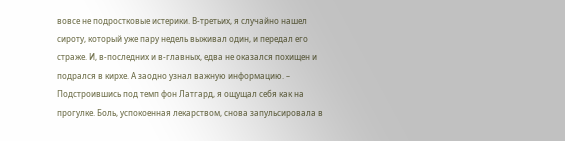вовсе не подростковые истерики. В-третьих, я случайно нашел сироту, который уже пару недель выживал один, и передал его страже. И, в-последних и в-главных, едва не оказался похищен и подрался в кирхе. А заодно узнал важную информацию. – Подстроившись под темп фон Латгард, я ощущал себя как на прогулке. Боль, успокоенная лекарством, снова запульсировала в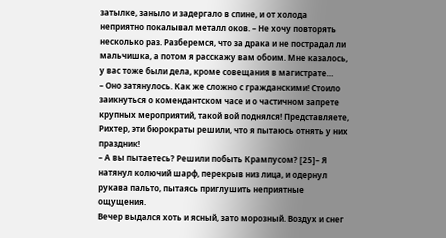затылке, заныло и задергало в спине, и от холода неприятно покалывал металл оков. – Не хочу повторять несколько раз. Разберемся, что за драка и не пострадал ли мальчишка, а потом я расскажу вам обоим. Мне казалось, у вас тоже были дела, кроме совещания в магистрате…
– Оно затянулось. Как же сложно с гражданскими! Стоило заикнуться о комендантском часе и о частичном запрете крупных мероприятий, такой вой поднялся! Представляете, Рихтер, эти бюрократы решили, что я пытаюсь отнять у них праздник!
– А вы пытаетесь? Решили побыть Крампусом? [25]– Я натянул колючий шарф, перекрыв низ лица, и одернул рукава пальто, пытаясь приглушить неприятные ощущения.
Вечер выдался хоть и ясный, зато морозный. Воздух и снег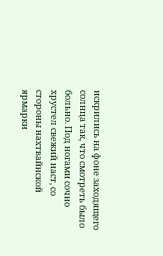искрились на фоне заходящего солнца так, что смотреть было больно. Под ногами сочно хрустел свежий наст, со стороны нахтвайнской ярмарки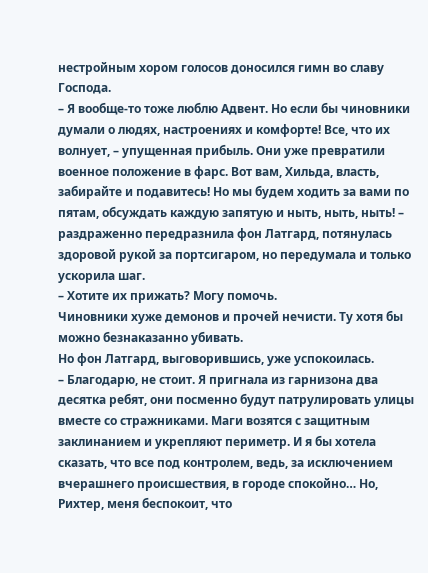нестройным хором голосов доносился гимн во славу Господа.
– Я вообще-то тоже люблю Адвент. Но если бы чиновники думали о людях, настроениях и комфорте! Все, что их волнует, – упущенная прибыль. Они уже превратили военное положение в фарс. Вот вам, Хильда, власть, забирайте и подавитесь! Но мы будем ходить за вами по пятам, обсуждать каждую запятую и ныть, ныть, ныть! – раздраженно передразнила фон Латгард, потянулась здоровой рукой за портсигаром, но передумала и только ускорила шаг.
– Хотите их прижать? Могу помочь.
Чиновники хуже демонов и прочей нечисти. Ту хотя бы можно безнаказанно убивать.
Но фон Латгард, выговорившись, уже успокоилась.
– Благодарю, не стоит. Я пригнала из гарнизона два десятка ребят, они посменно будут патрулировать улицы вместе со стражниками. Маги возятся с защитным заклинанием и укрепляют периметр. И я бы хотела сказать, что все под контролем, ведь, за исключением вчерашнего происшествия, в городе спокойно… Но, Рихтер, меня беспокоит, что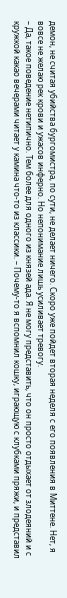демон, не считая убийства бургомистра, по сути, не делает ничего. Скоро уже пойдет вторая неделя с его появления в Миттене. Нет, я вовсе не желаю рек крови и ужасов инферно. Но непонимание лишь усиливает тревогу.
– Да, такое поведение нетипично. Тем более для одного из князей ада. Я не могу представить, что он просто отдыхает от злодеяний и с кружкой какао вечерами читает у камина что-то из классики. – Почему-то я вспомнил кошку, играющую с клубками пряжи, и представил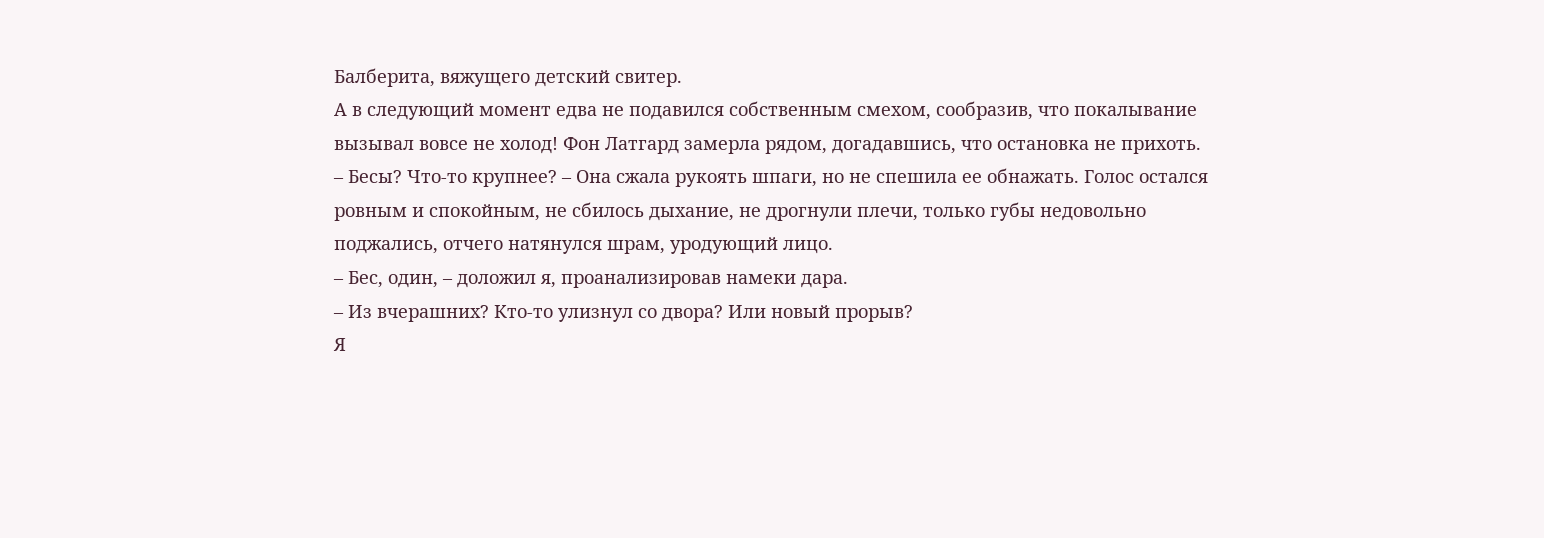Балберита, вяжущего детский свитер.
А в следующий момент едва не подавился собственным смехом, сообразив, что покалывание вызывал вовсе не холод! Фон Латгард замерла рядом, догадавшись, что остановка не прихоть.
– Бесы? Что-то крупнее? – Она сжала рукоять шпаги, но не спешила ее обнажать. Голос остался ровным и спокойным, не сбилось дыхание, не дрогнули плечи, только губы недовольно поджались, отчего натянулся шрам, уродующий лицо.
– Бес, один, – доложил я, проанализировав намеки дара.
– Из вчерашних? Кто-то улизнул со двора? Или новый прорыв?
Я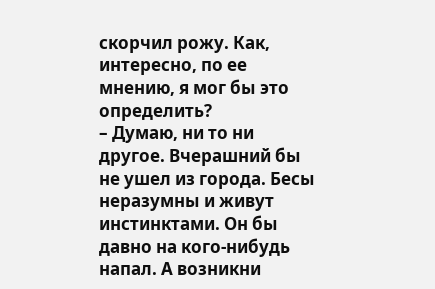скорчил рожу. Как, интересно, по ее мнению, я мог бы это определить?
– Думаю, ни то ни другое. Вчерашний бы не ушел из города. Бесы неразумны и живут инстинктами. Он бы давно на кого-нибудь напал. А возникни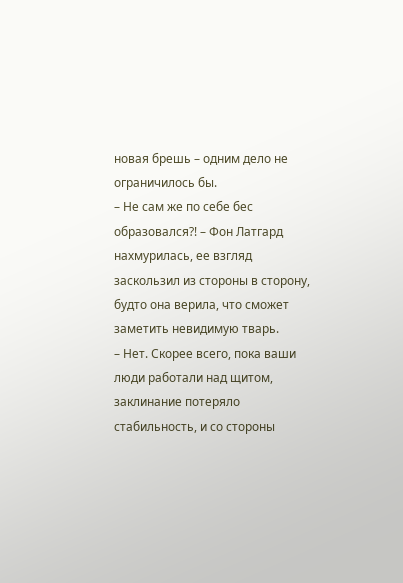новая брешь – одним дело не ограничилось бы.
– Не сам же по себе бес образовался?! – Фон Латгард нахмурилась, ее взгляд заскользил из стороны в сторону, будто она верила, что сможет заметить невидимую тварь.
– Нет. Скорее всего, пока ваши люди работали над щитом, заклинание потеряло стабильность, и со стороны